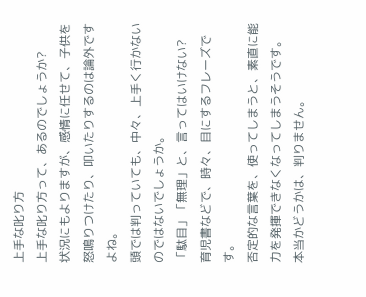上手な叱り方
上手な叱り方って、あるのでしょうか?
状況にもよりますが、感情に任せて、子供を怒鳴りつけたり、叩いたりするのは論外ですよね。
頭では判っていても、中々、上手く行かないのではないでしょうか。
「駄目」「無理」と、言ってはいけない?
育児書などで、時々、目にするフレーズです。
否定的な言葉を、使ってしまうと、素直に能力を発揮できなくなってしまうそうです。
本当かどうかは、判りません。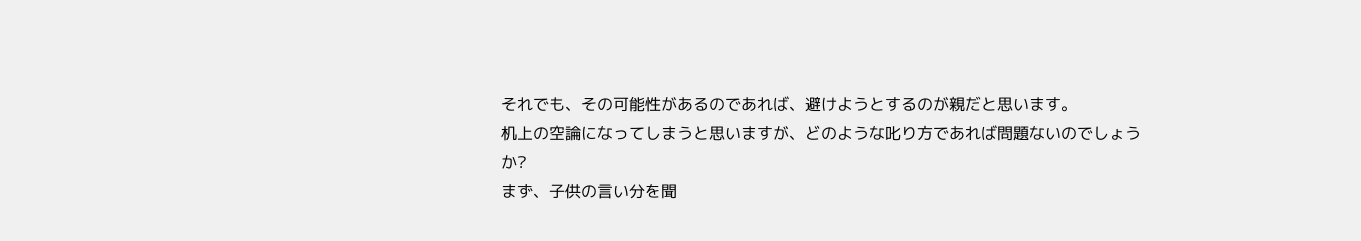それでも、その可能性があるのであれば、避けようとするのが親だと思います。
机上の空論になってしまうと思いますが、どのような叱り方であれば問題ないのでしょうか?
まず、子供の言い分を聞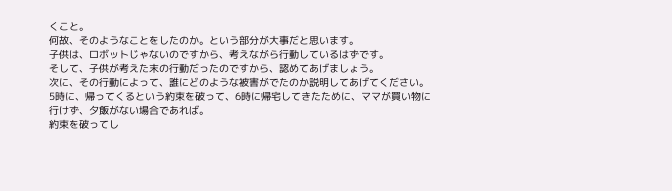くこと。
何故、そのようなことをしたのか。という部分が大事だと思います。
子供は、ロボットじゃないのですから、考えながら行動しているはずです。
そして、子供が考えた末の行動だったのですから、認めてあげましょう。
次に、その行動によって、誰にどのような被害がでたのか説明してあげてください。
5時に、帰ってくるという約束を破って、6時に帰宅してきたために、ママが買い物に行けず、夕飯がない場合であれば。
約束を破ってし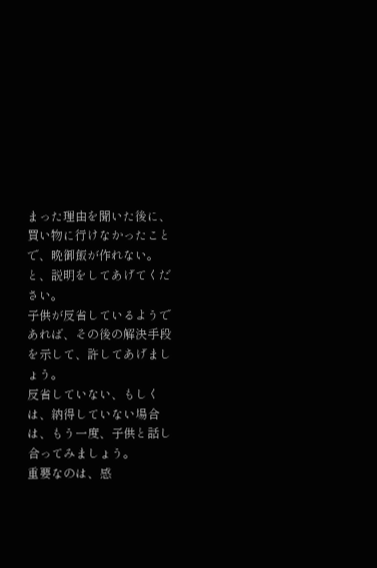まった理由を聞いた後に、買い物に行けなかったことで、晩御飯が作れない。と、説明をしてあげてください。
子供が反省しているようであれば、その後の解決手段を示して、許してあげましょう。
反省していない、もしくは、納得していない場合は、もう一度、子供と話し合ってみましょう。
重要なのは、感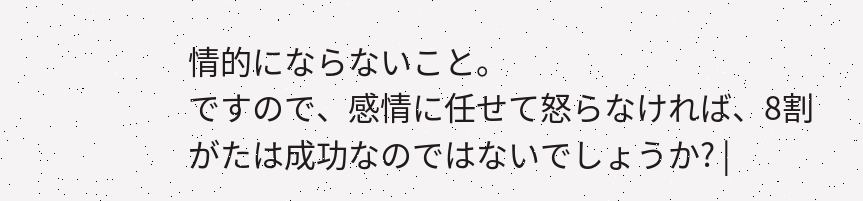情的にならないこと。
ですので、感情に任せて怒らなければ、8割がたは成功なのではないでしょうか? |